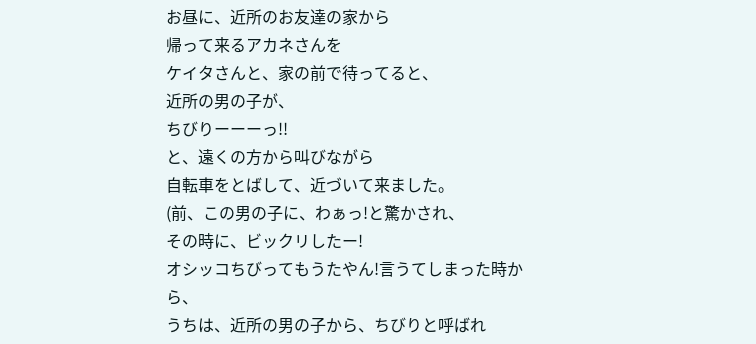お昼に、近所のお友達の家から
帰って来るアカネさんを
ケイタさんと、家の前で待ってると、
近所の男の子が、
ちびりーーーっ!!
と、遠くの方から叫びながら
自転車をとばして、近づいて来ました。
(前、この男の子に、わぁっ!と驚かされ、
その時に、ビックリしたー!
オシッコちびってもうたやん!言うてしまった時から、
うちは、近所の男の子から、ちびりと呼ばれ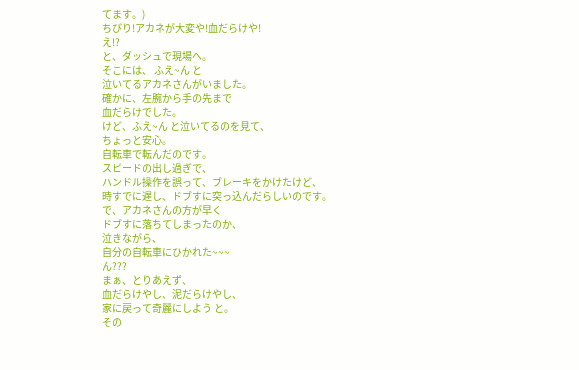てます。)
ちびり!アカネが大変や!血だらけや!
え!?
と、ダッシュで現場へ。
そこには、 ふえ~ん と
泣いてるアカネさんがいました。
確かに、左腕から手の先まで
血だらけでした。
けど、ふえ~ん と泣いてるのを見て、
ちょっと安心。
自転車で転んだのです。
スピードの出し過ぎで、
ハンドル操作を誤って、ブレーキをかけたけど、
時すでに遅し、ドブすに突っ込んだらしいのです。
で、アカネさんの方が早く
ドブすに落ちてしまったのか、
泣きながら、
自分の自転車にひかれた~~~
ん???
まぁ、とりあえず、
血だらけやし、泥だらけやし、
家に戻って奇麗にしよう と。
その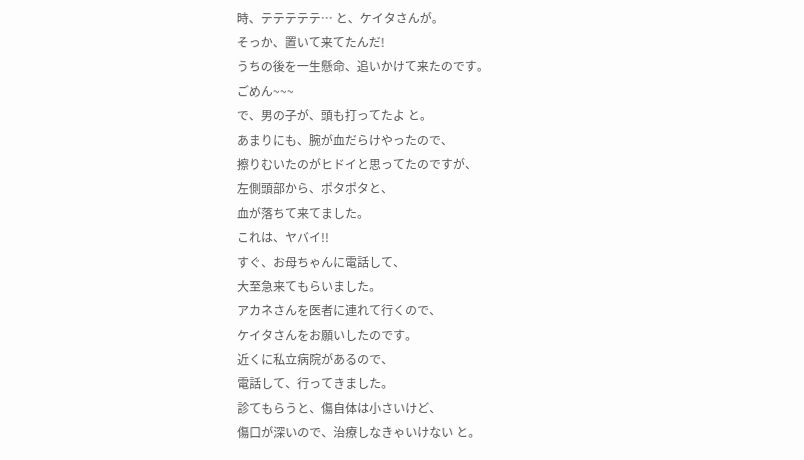時、テテテテテ… と、ケイタさんが。
そっか、置いて来てたんだ!
うちの後を一生懸命、追いかけて来たのです。
ごめん~~~
で、男の子が、頭も打ってたよ と。
あまりにも、腕が血だらけやったので、
擦りむいたのがヒドイと思ってたのですが、
左側頭部から、ポタポタと、
血が落ちて来てました。
これは、ヤバイ!!
すぐ、お母ちゃんに電話して、
大至急来てもらいました。
アカネさんを医者に連れて行くので、
ケイタさんをお願いしたのです。
近くに私立病院があるので、
電話して、行ってきました。
診てもらうと、傷自体は小さいけど、
傷口が深いので、治療しなきゃいけない と。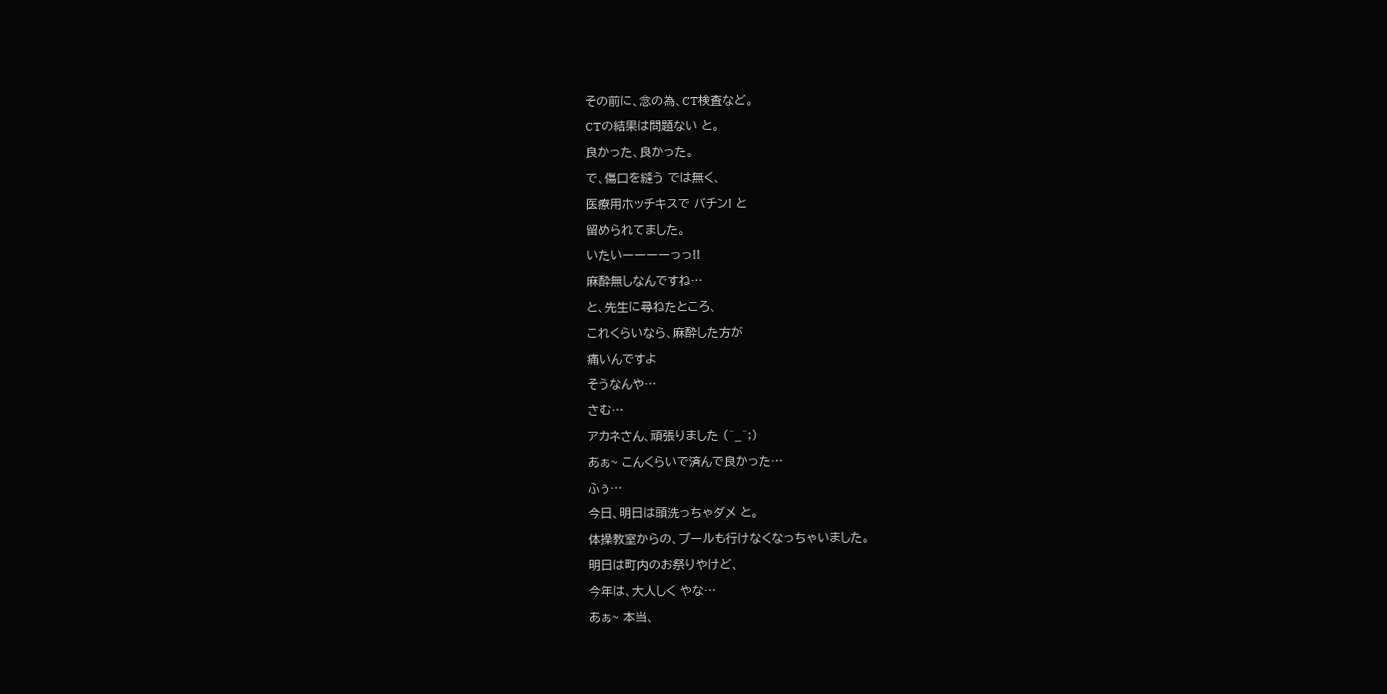その前に、念の為、CT検査など。
CTの結果は問題ない と。
良かった、良かった。
で、傷口を縫う では無く、
医療用ホッチキスで バチン! と
留められてました。
いたいーーーーっっ!!
麻酔無しなんですね…
と、先生に尋ねたところ、
これくらいなら、麻酔した方が
痛いんですよ
そうなんや…
さむ…
アカネさん、頑張りました (^_^;)
あぁ~ こんくらいで済んで良かった…
ふぅ…
今日、明日は頭洗っちゃダメ と。
体操教室からの、プールも行けなくなっちゃいました。
明日は町内のお祭りやけど、
今年は、大人しく やな…
あぁ~ 本当、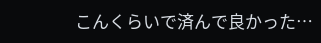こんくらいで済んで良かった…